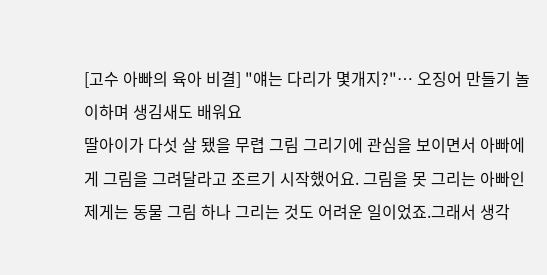[고수 아빠의 육아 비결] "얘는 다리가 몇개지?"… 오징어 만들기 놀이하며 생김새도 배워요
딸아이가 다섯 살 됐을 무렵 그림 그리기에 관심을 보이면서 아빠에게 그림을 그려달라고 조르기 시작했어요. 그림을 못 그리는 아빠인 제게는 동물 그림 하나 그리는 것도 어려운 일이었죠.그래서 생각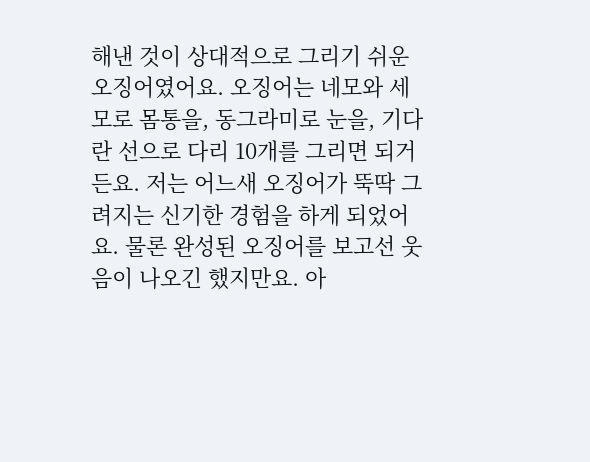해낸 것이 상대적으로 그리기 쉬운 오징어였어요. 오징어는 네모와 세모로 몸통을, 동그라미로 눈을, 기다란 선으로 다리 10개를 그리면 되거든요. 저는 어느새 오징어가 뚝딱 그려지는 신기한 경험을 하게 되었어요. 물론 완성된 오징어를 보고선 웃음이 나오긴 했지만요. 아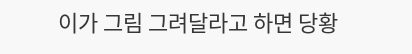이가 그림 그려달라고 하면 당황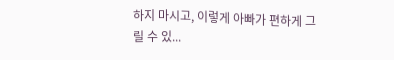하지 마시고, 이렇게 아빠가 편하게 그릴 수 있...